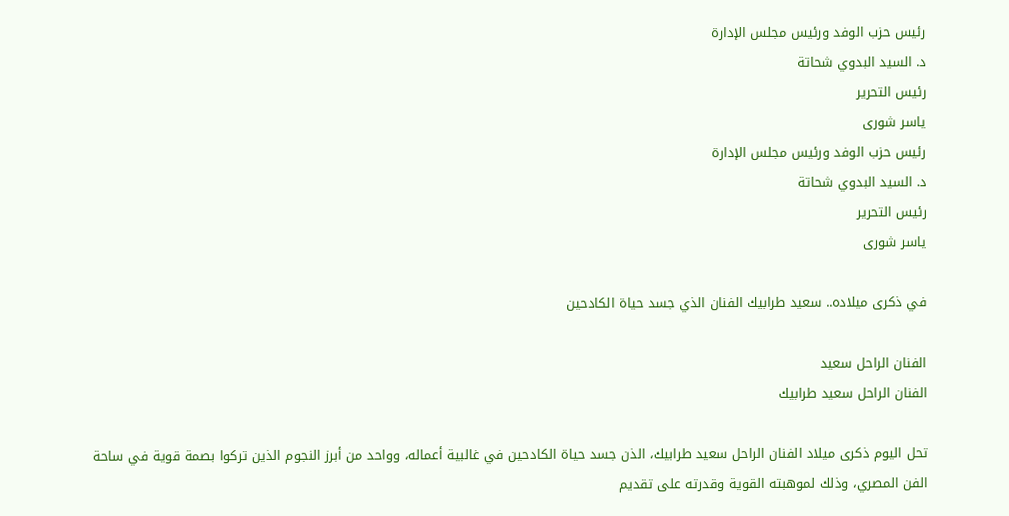رئيس حزب الوفد ورئيس مجلس الإدارة
د. السيد البدوي شحاتة
رئيس التحرير
ياسر شورى
رئيس حزب الوفد ورئيس مجلس الإدارة
د. السيد البدوي شحاتة
رئيس التحرير
ياسر شورى

في ذكرى ميلاده.. سعيد طرابيك الفنان الذي جسد حياة الكادحين

الفنان الراحل سعيد
الفنان الراحل سعيد طرابيك

تحل اليوم ذكرى ميلاد الفنان الراحل سعيد طرابيك، الذن جسد حياة الكادحين في غالبية أعماله، وواحد من أبرز النجوم الذين تركوا بصمة قوية في ساحة الفن المصري، وذلك لموهبته القوية وقدرته على تقديم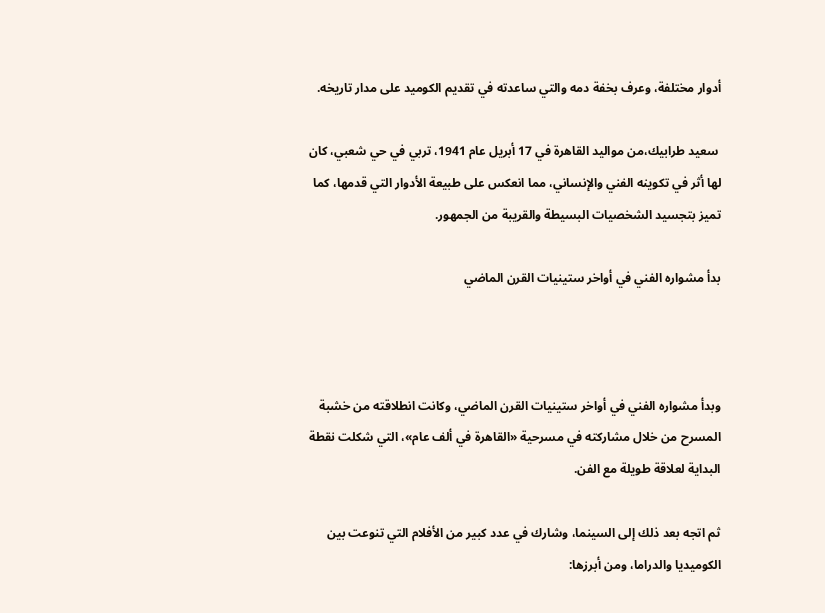أدوار مختلفة، وعرف بخفة دمه والتي ساعدته في تقديم الكوميد على مدار تاريخه.

 سعيد طرابيك،من مواليد القاهرة في 17 أبريل عام 1941، تربي في حي شعبي، كان لها أثر في تكوينه الفني والإنساني، مما انعكس على طبيعة الأدوار التي قدمها، كما تميز بتجسيد الشخصيات البسيطة والقريبة من الجمهور.

بدأ مشواره الفني في أواخر ستينيات القرن الماضي



وبدأ مشواره الفني في أواخر ستينيات القرن الماضي، وكانت انطلاقته من خشبة المسرح من خلال مشاركته في مسرحية «القاهرة في ألف عام»، التي شكلت نقطة البداية لعلاقة طويلة مع الفن.

ثم اتجه بعد ذلك إلى السينما، وشارك في عدد كبير من الأفلام التي تنوعت بين الكوميديا والدراما، ومن أبرزها: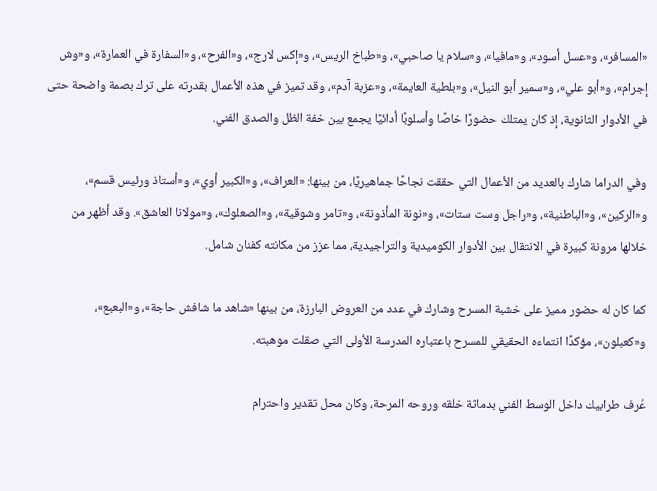«المسافر»، و«عسل أسود»، و«مافيا»، و«سلام يا صاحبي»، و«طباخ الريس»، و«إكس لارج»، و«الفرح»، و«السفارة في العمارة»، و«وش إجرام»، و«أبو علي»، و«سمير أبو النيل»، و«بلطية العايمة»، و«عزبة آدم»، وقد تميز في هذه الأعمال بقدرته على ترك بصمة واضحة حتى في الأدوار الثانوية، إذ كان يمتلك حضورًا خاصًا وأسلوبًا أدائيًا يجمع بين خفة الظل والصدق الفني.

وفي الدراما شارك بالعديد من الأعمال التي حققت نجاحًا جماهيريًا، من بينها: «العراف»، و«الكبير أوي»، و«أستاذ ورئيس قسم»، و«الركين»، و«الباطنية»، و«راجل وست ستات»، و«نونة المأذونة»، و«تامر وشوقية»، و«الصعلوك»، و«مولانا العاشق». وقد أظهر من خلالها مرونة كبيرة في الانتقال بين الأدوار الكوميدية والتراجيدية، مما عزز من مكانته كفنان شامل.

كما كان له حضور مميز على خشبة المسرح وشارك في عدد من العروض البارزة، من بينها «شاهد ما شافش حاجة»، و«البعبع»، و«كعبلون»، مؤكدًا انتماءه الحقيقي للمسرح باعتباره المدرسة الأولى التي صقلت موهبته.

عُرف طرابيك داخل الوسط الفني بدماثة خلقه وروحه المرحة، وكان محل تقدير واحترام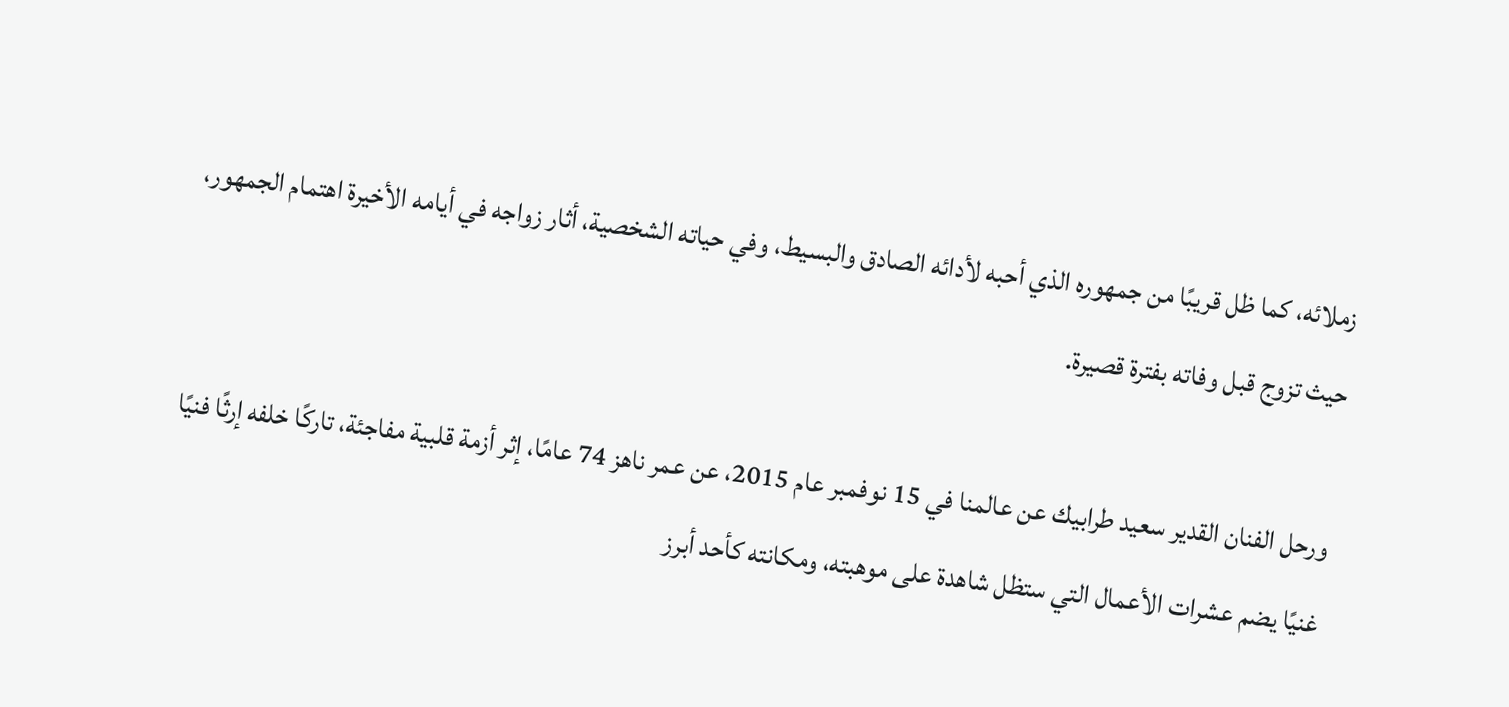زملائه، كما ظل قريبًا من جمهوره الذي أحبه لأدائه الصادق والبسيط، وفي حياته الشخصية، أثار زواجه في أيامه الأخيرة اهتمام الجمهور، حيث تزوج قبل وفاته بفترة قصيرة.

ورحل الفنان القدير سعيد طرابيك عن عالمنا في 15 نوفمبر عام 2015، عن عمر ناهز 74 عامًا، إثر أزمة قلبية مفاجئة، تاركًا خلفه إرثًا فنيًا غنيًا يضم عشرات الأعمال التي ستظل شاهدة على موهبته، ومكانته كأحد أبرز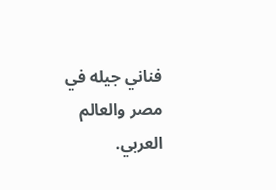فناني جيله في مصر والعالم العربي.